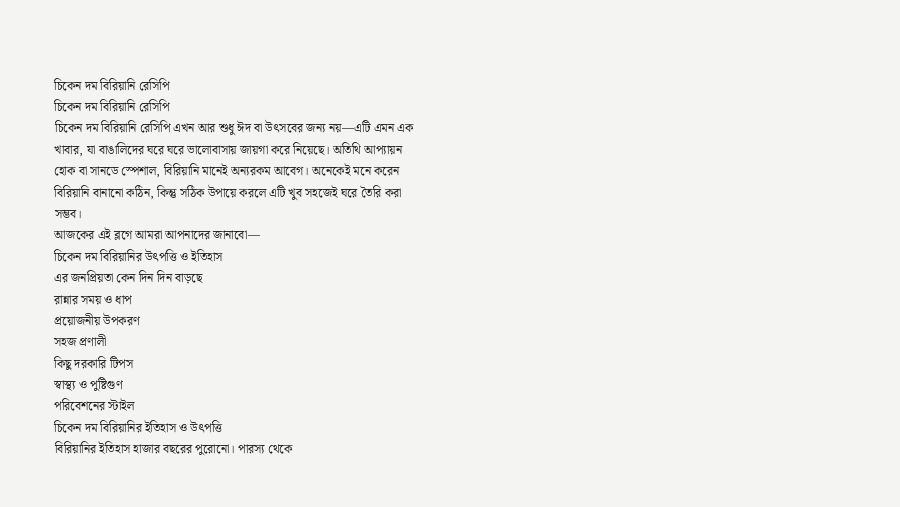চিকেন দম বিরিয়ানি রেসিপি
চিকেন দম বিরিয়ানি রেসিপি
চিকেন দম বিরিয়ানি রেসিপি এখন আর শুধু ঈদ বা উৎসবের জন্য নয়—এটি এমন এক খাবার, যা বাঙালিদের ঘরে ঘরে ভালোবাসায় জায়গা করে নিয়েছে। অতিথি আপ্যায়ন হোক বা সানডে স্পেশাল, বিরিয়ানি মানেই অন্যরকম আবেগ। অনেকেই মনে করেন বিরিয়ানি বানানো কঠিন, কিন্তু সঠিক উপায়ে করলে এটি খুব সহজেই ঘরে তৈরি করা সম্ভব।
আজকের এই ব্লগে আমরা আপনাদের জানাবো—
চিকেন দম বিরিয়ানির উৎপত্তি ও ইতিহাস
এর জনপ্রিয়তা কেন দিন দিন বাড়ছে
রান্নার সময় ও ধাপ
প্রয়োজনীয় উপকরণ
সহজ প্রণালী
কিছু দরকারি টিপস
স্বাস্থ্য ও পুষ্টিগুণ
পরিবেশনের স্টাইল
চিকেন দম বিরিয়ানির ইতিহাস ও উৎপত্তি
বিরিয়ানির ইতিহাস হাজার বছরের পুরোনো। পারস্য থেকে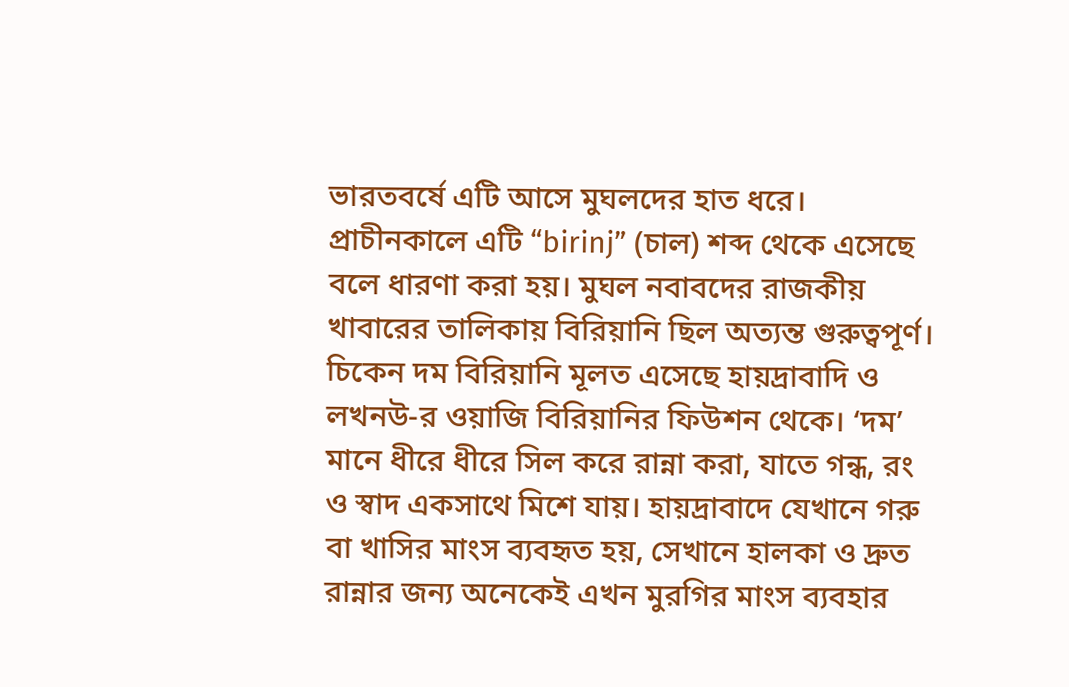ভারতবর্ষে এটি আসে মুঘলদের হাত ধরে। প্রাচীনকালে এটি “birinj” (চাল) শব্দ থেকে এসেছে বলে ধারণা করা হয়। মুঘল নবাবদের রাজকীয় খাবারের তালিকায় বিরিয়ানি ছিল অত্যন্ত গুরুত্বপূর্ণ।
চিকেন দম বিরিয়ানি মূলত এসেছে হায়দ্রাবাদি ও লখনউ-র ওয়াজি বিরিয়ানির ফিউশন থেকে। ‘দম’ মানে ধীরে ধীরে সিল করে রান্না করা, যাতে গন্ধ, রং ও স্বাদ একসাথে মিশে যায়। হায়দ্রাবাদে যেখানে গরু বা খাসির মাংস ব্যবহৃত হয়, সেখানে হালকা ও দ্রুত রান্নার জন্য অনেকেই এখন মুরগির মাংস ব্যবহার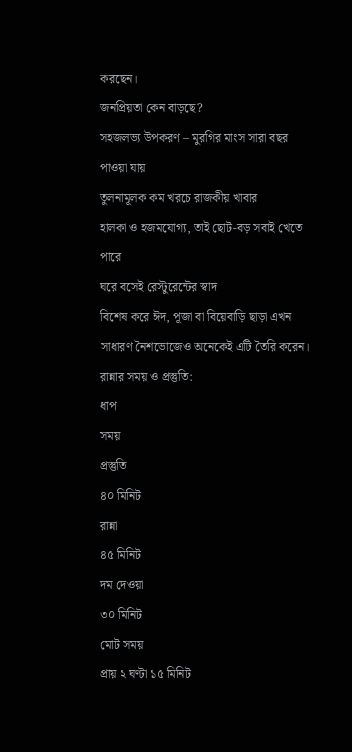করছেন।
জনপ্রিয়তা কেন বাড়ছে?
সহজলভ্য উপকরণ – মুরগির মাংস সারা বছর পাওয়া যায়
তুলনামূলক কম খরচে রাজকীয় খাবার
হালকা ও হজমযোগ্য, তাই ছোট-বড় সবাই খেতে পারে
ঘরে বসেই রেস্টুরেন্টের স্বাদ
বিশেষ করে ঈদ, পূজা বা বিয়েবাড়ি ছাড়া এখন সাধারণ নৈশভোজেও অনেকেই এটি তৈরি করেন।
রান্নার সময় ও প্রস্তুতি:
ধাপ
সময়
প্রস্তুতি
৪০ মিনিট
রান্না
৪৫ মিনিট
দম দেওয়া
৩০ মিনিট
মোট সময়
প্রায় ২ ঘণ্টা ১৫ মিনিট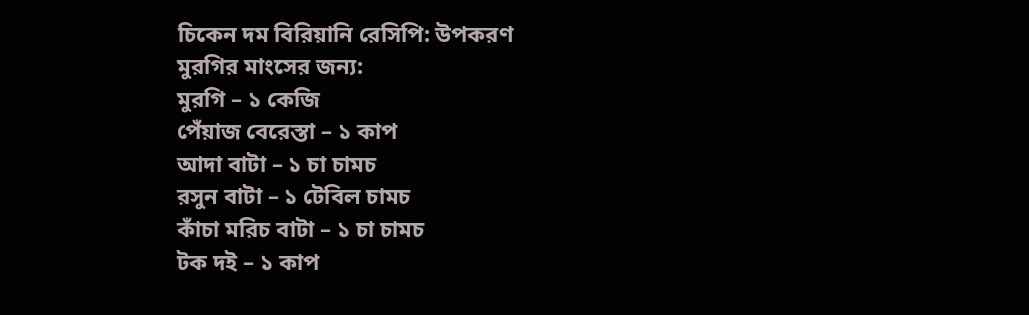চিকেন দম বিরিয়ানি রেসিপি: উপকরণ
মুরগির মাংসের জন্য:
মুরগি – ১ কেজি
পেঁয়াজ বেরেস্তা – ১ কাপ
আদা বাটা – ১ চা চামচ
রসুন বাটা – ১ টেবিল চামচ
কাঁচা মরিচ বাটা – ১ চা চামচ
টক দই – ১ কাপ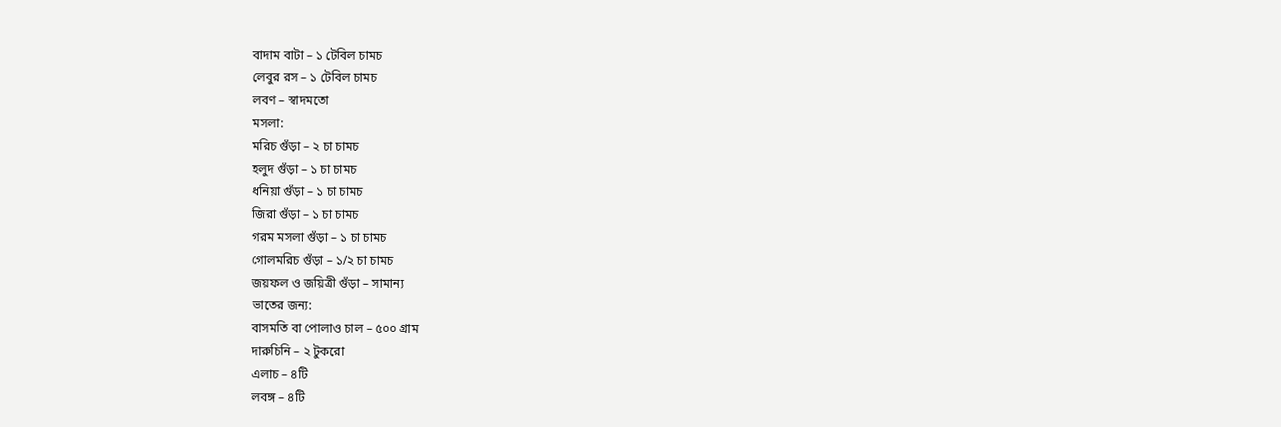বাদাম বাটা – ১ টেবিল চামচ
লেবুর রস – ১ টেবিল চামচ
লবণ – স্বাদমতো
মসলা:
মরিচ গুঁড়া – ২ চা চামচ
হলুদ গুঁড়া – ১ চা চামচ
ধনিয়া গুঁড়া – ১ চা চামচ
জিরা গুঁড়া – ১ চা চামচ
গরম মসলা গুঁড়া – ১ চা চামচ
গোলমরিচ গুঁড়া – ১/২ চা চামচ
জয়ফল ও জয়িত্রী গুঁড়া – সামান্য
ভাতের জন্য:
বাসমতি বা পোলাও চাল – ৫০০ গ্রাম
দারুচিনি – ২ টুকরো
এলাচ – ৪টি
লবঙ্গ – ৪টি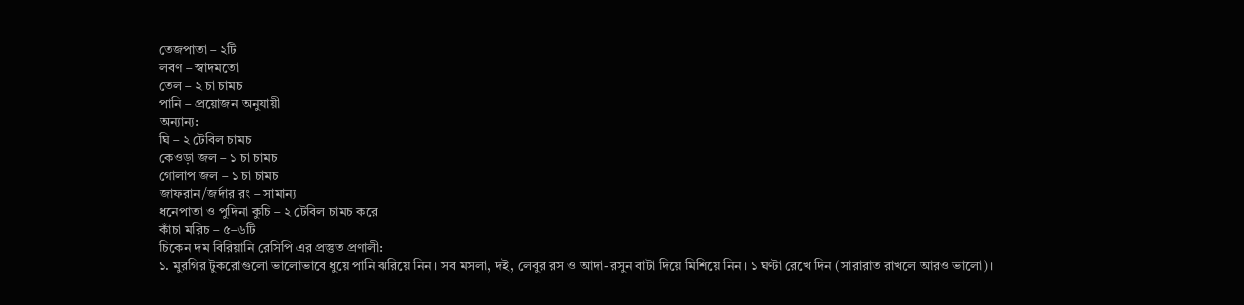তেজপাতা – ২টি
লবণ – স্বাদমতো
তেল – ২ চা চামচ
পানি – প্রয়োজন অনুযায়ী
অন্যান্য:
ঘি – ২ টেবিল চামচ
কেওড়া জল – ১ চা চামচ
গোলাপ জল – ১ চা চামচ
জাফরান/জর্দার রং – সামান্য
ধনেপাতা ও পুদিনা কুচি – ২ টেবিল চামচ করে
কাঁচা মরিচ – ৫–৬টি
চিকেন দম বিরিয়ানি রেসিপি এর প্রস্তুত প্রণালী:
১. মুরগির টুকরোগুলো ভালোভাবে ধুয়ে পানি ঝরিয়ে নিন। সব মসলা, দই, লেবুর রস ও আদা-রসুন বাটা দিয়ে মিশিয়ে নিন। ১ ঘণ্টা রেখে দিন (সারারাত রাখলে আরও ভালো)।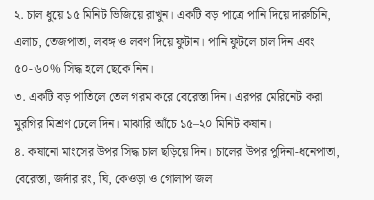২. চাল ধুয়ে ১৫ মিনিট ভিজিয়ে রাখুন। একটি বড় পাত্রে পানি দিয়ে দারুচিনি, এলাচ, তেজপাতা, লবঙ্গ ও লবণ দিয়ে ফুটান। পানি ফুটলে চাল দিন এবং ৫০-৬০% সিদ্ধ হলে ছেকে নিন।
৩. একটি বড় পাতিলে তেল গরম করে বেরেস্তা দিন। এরপর মেরিনেট করা মুরগির মিশ্রণ ঢেলে দিন। মাঝারি আঁচে ১৫–২০ মিনিট কষান।
৪. কষানো মাংসের উপর সিদ্ধ চাল ছড়িয়ে দিন। চালের উপর পুদিনা-ধনেপাতা, বেরেস্তা, জর্দার রং, ঘি, কেওড়া ও গোলাপ জল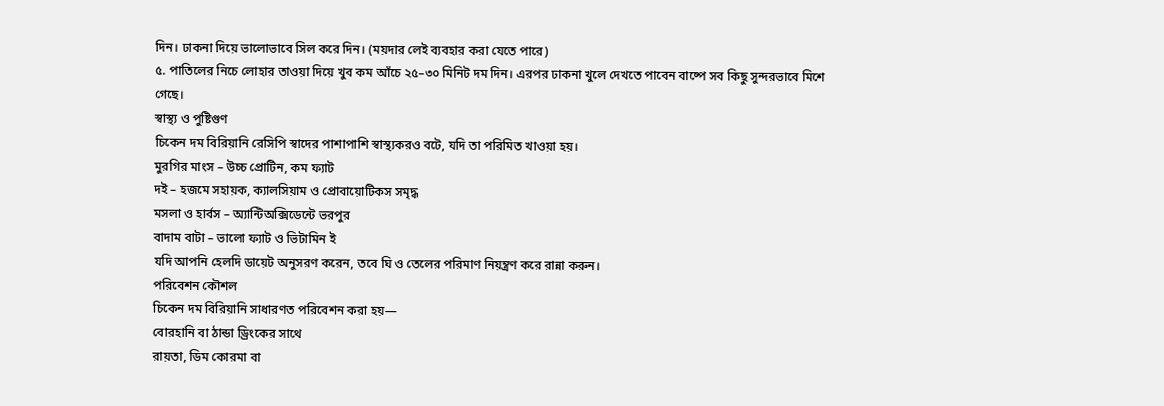দিন। ঢাকনা দিয়ে ভালোভাবে সিল করে দিন। (ময়দার লেই ব্যবহার করা যেতে পারে)
৫. পাতিলের নিচে লোহার তাওয়া দিয়ে খুব কম আঁচে ২৫–৩০ মিনিট দম দিন। এরপর ঢাকনা খুলে দেখতে পাবেন বাষ্পে সব কিছু সুন্দরভাবে মিশে গেছে।
স্বাস্থ্য ও পুষ্টিগুণ
চিকেন দম বিরিয়ানি রেসিপি স্বাদের পাশাপাশি স্বাস্থ্যকরও বটে, যদি তা পরিমিত খাওয়া হয়।
মুরগির মাংস – উচ্চ প্রোটিন, কম ফ্যাট
দই – হজমে সহায়ক, ক্যালসিয়াম ও প্রোবায়োটিকস সমৃদ্ধ
মসলা ও হার্বস – অ্যান্টিঅক্সিডেন্টে ভরপুর
বাদাম বাটা – ভালো ফ্যাট ও ভিটামিন ই
যদি আপনি হেলদি ডায়েট অনুসরণ করেন, তবে ঘি ও তেলের পরিমাণ নিয়ন্ত্রণ করে রান্না করুন।
পরিবেশন কৌশল
চিকেন দম বিরিয়ানি সাধারণত পরিবেশন করা হয়—
বোরহানি বা ঠান্ডা ড্রিংকের সাথে
রায়তা, ডিম কোরমা বা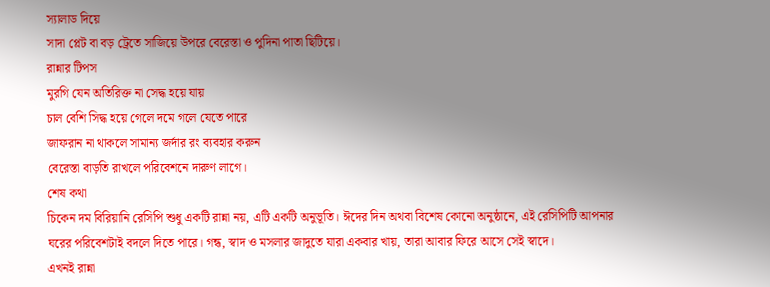স্যালাড দিয়ে
সাদা প্লেট বা বড় ট্রেতে সাজিয়ে উপরে বেরেস্তা ও পুদিনা পাতা ছিটিয়ে।
রান্নার টিপস
মুরগি যেন অতিরিক্ত না সেদ্ধ হয়ে যায়
চাল বেশি সিদ্ধ হয়ে গেলে দমে গলে যেতে পারে
জাফরান না থাকলে সামান্য জর্দার রং ব্যবহার করুন
বেরেস্তা বাড়তি রাখলে পরিবেশনে দারুণ লাগে।
শেষ কথা
চিকেন দম বিরিয়ানি রেসিপি শুধু একটি রান্না নয়, এটি একটি অনুভূতি। ঈদের দিন অথবা বিশেষ কোনো অনুষ্ঠানে, এই রেসিপিটি আপনার ঘরের পরিবেশটাই বদলে দিতে পারে। গন্ধ, স্বাদ ও মসলার জাদুতে যারা একবার খায়, তারা আবার ফিরে আসে সেই স্বাদে।
এখনই রান্না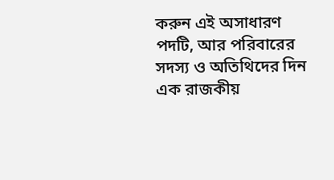করুন এই অসাধারণ পদটি, আর পরিবারের সদস্য ও অতিথিদের দিন এক রাজকীয়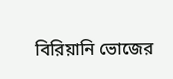বিরিয়ানি ভোজের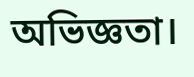অভিজ্ঞতা।